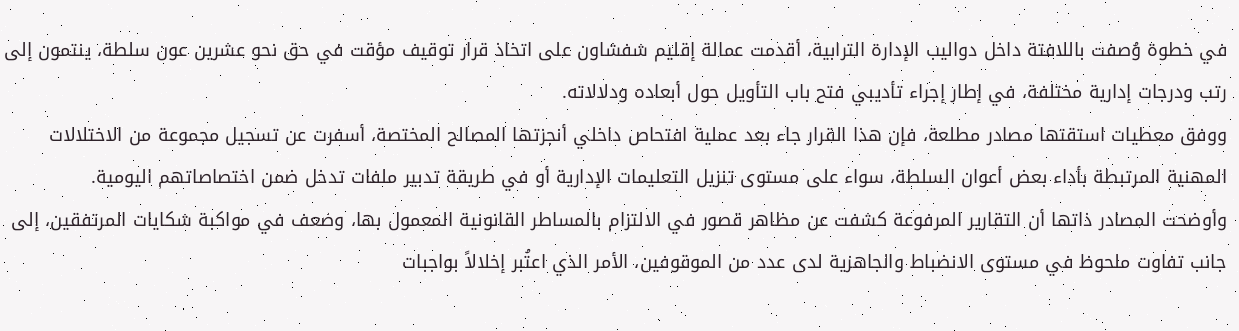في خطوة وُصفت باللافتة داخل دواليب الإدارة الترابية، أقدمت عمالة إقليم شفشاون على اتخاذ قرار توقيف مؤقت في حق نحو عشرين عون سلطة، ينتمون إلى رتب ودرجات إدارية مختلفة، في إطار إجراء تأديبي فتح باب التأويل حول أبعاده ودلالاته.
ووفق معطيات استقتها مصادر مطلعة، فإن هذا القرار جاء بعد عملية افتحاص داخلي أنجزتها المصالح المختصة، أسفرت عن تسجيل مجموعة من الاختلالات المهنية المرتبطة بأداء بعض أعوان السلطة، سواء على مستوى تنزيل التعليمات الإدارية أو في طريقة تدبير ملفات تدخل ضمن اختصاصاتهم اليومية.
وأوضحت المصادر ذاتها أن التقارير المرفوعة كشفت عن مظاهر قصور في الالتزام بالمساطر القانونية المعمول بها، وضعف في مواكبة شكايات المرتفقين، إلى جانب تفاوت ملحوظ في مستوى الانضباط والجاهزية لدى عدد من الموقوفين، الأمر الذي اعتُبر إخلالاً بواجبات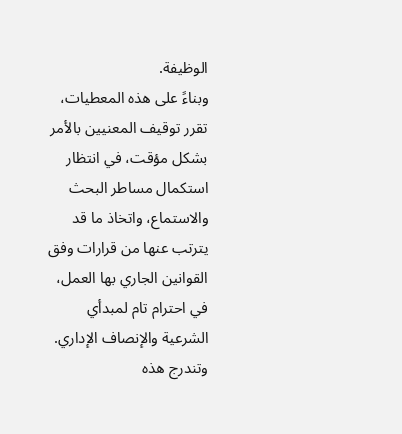الوظيفة.
وبناءً على هذه المعطيات، تقرر توقيف المعنيين بالأمر بشكل مؤقت، في انتظار استكمال مساطر البحث والاستماع، واتخاذ ما قد يترتب عنها من قرارات وفق القوانين الجاري بها العمل، في احترام تام لمبدأي الشرعية والإنصاف الإداري.
وتندرج هذه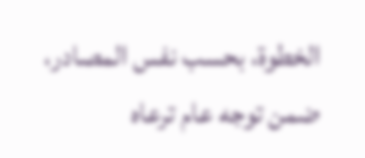الخطوة، بحسب نفس المصادر، ضمن توجه عام ترعاه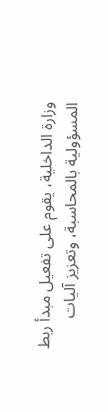وزارة الداخلية، يقوم على تفعيل مبدأ ربط المسؤولية بالمحاسبة، وتعزيز آليات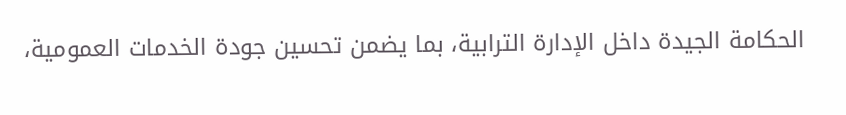الحكامة الجيدة داخل الإدارة الترابية، بما يضمن تحسين جودة الخدمات العمومية،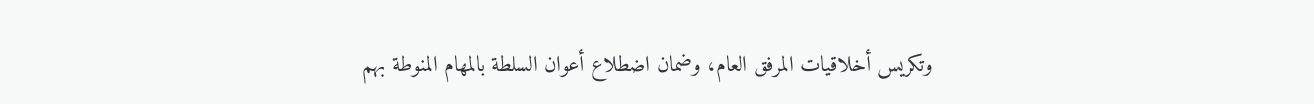وتكريس أخلاقيات المرفق العام، وضمان اضطلاع أعوان السلطة بالمهام المنوطة بهم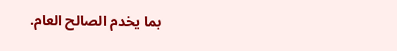بما يخدم الصالح العام.